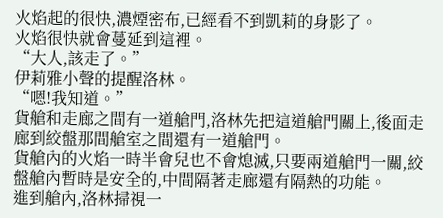火焰起的很快,濃煙密布,已經看不到凱莉的身影了。
火焰很快就會蔓延到這裡。
“大人,該走了。”
伊莉雅小聲的提醒洛林。
“嗯!我知道。”
貨艙和走廊之間有一道艙門,洛林先把這道艙門關上,後面走廊到絞盤那間艙室之間還有一道艙門。
貨艙內的火焰一時半會兒也不會熄滅,只要兩道艙門一關,絞盤艙內暫時是安全的,中間隔著走廊還有隔熱的功能。
進到艙內,洛林掃視一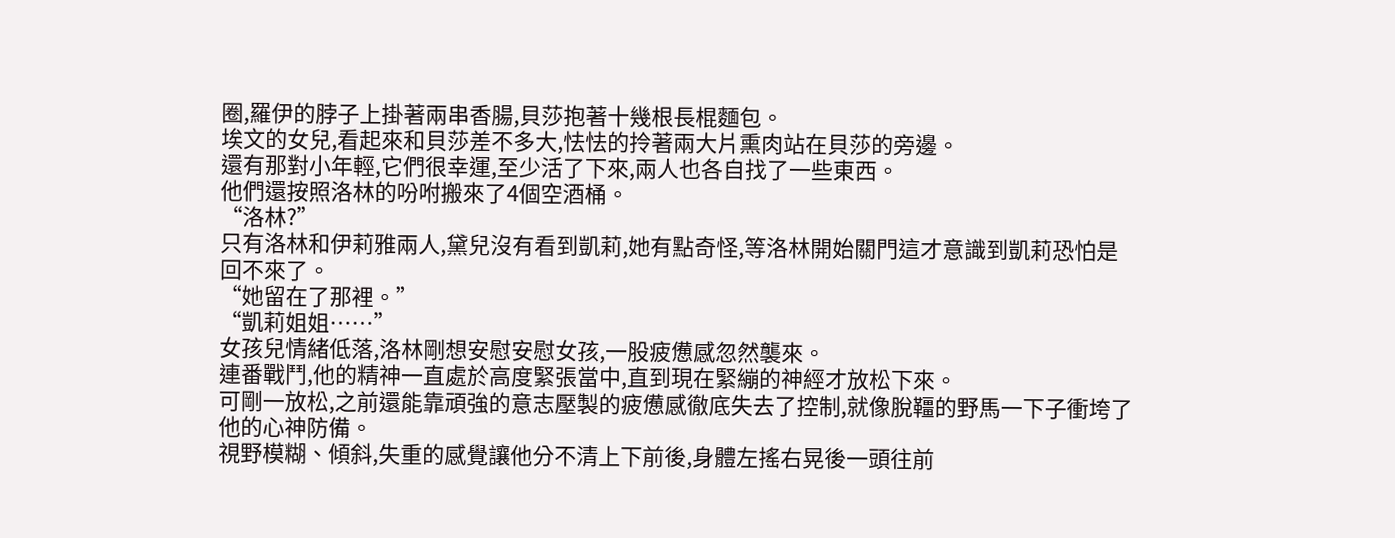圈,羅伊的脖子上掛著兩串香腸,貝莎抱著十幾根長棍麵包。
埃文的女兒,看起來和貝莎差不多大,怯怯的拎著兩大片熏肉站在貝莎的旁邊。
還有那對小年輕,它們很幸運,至少活了下來,兩人也各自找了一些東西。
他們還按照洛林的吩咐搬來了4個空酒桶。
“洛林?”
只有洛林和伊莉雅兩人,黛兒沒有看到凱莉,她有點奇怪,等洛林開始關門這才意識到凱莉恐怕是回不來了。
“她留在了那裡。”
“凱莉姐姐……”
女孩兒情緒低落,洛林剛想安慰安慰女孩,一股疲憊感忽然襲來。
連番戰鬥,他的精神一直處於高度緊張當中,直到現在緊繃的神經才放松下來。
可剛一放松,之前還能靠頑強的意志壓製的疲憊感徹底失去了控制,就像脫韁的野馬一下子衝垮了他的心神防備。
視野模糊、傾斜,失重的感覺讓他分不清上下前後,身體左搖右晃後一頭往前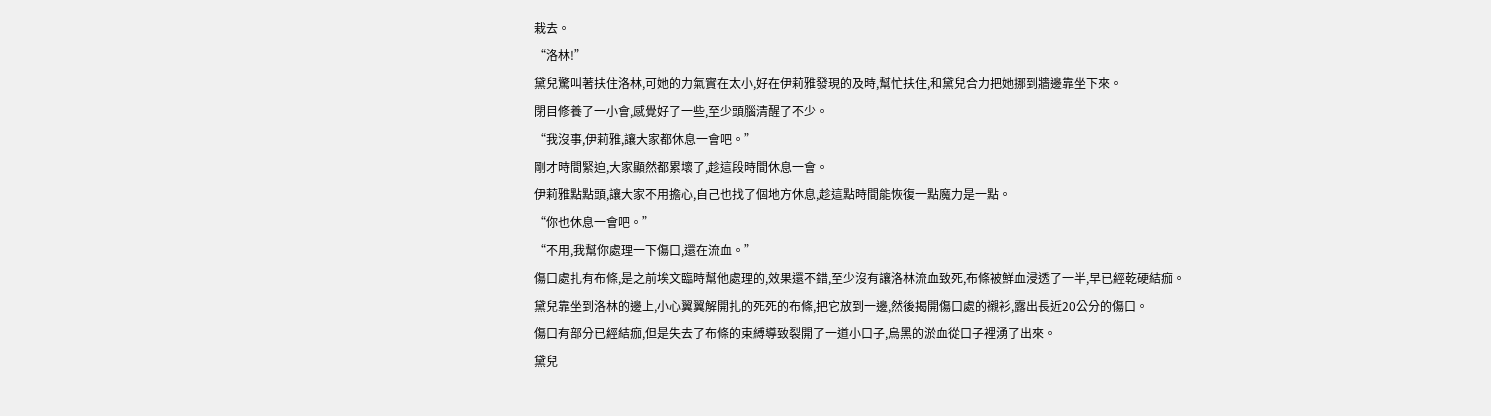栽去。
“洛林!”
黛兒驚叫著扶住洛林,可她的力氣實在太小,好在伊莉雅發現的及時,幫忙扶住,和黛兒合力把她挪到牆邊靠坐下來。
閉目修養了一小會,感覺好了一些,至少頭腦清醒了不少。
“我沒事,伊莉雅,讓大家都休息一會吧。”
剛才時間緊迫,大家顯然都累壞了,趁這段時間休息一會。
伊莉雅點點頭,讓大家不用擔心,自己也找了個地方休息,趁這點時間能恢復一點魔力是一點。
“你也休息一會吧。”
“不用,我幫你處理一下傷口,還在流血。”
傷口處扎有布條,是之前埃文臨時幫他處理的,效果還不錯,至少沒有讓洛林流血致死,布條被鮮血浸透了一半,早已經乾硬結痂。
黛兒靠坐到洛林的邊上,小心翼翼解開扎的死死的布條,把它放到一邊,然後揭開傷口處的襯衫,露出長近20公分的傷口。
傷口有部分已經結痂,但是失去了布條的束縛導致裂開了一道小口子,烏黑的淤血從口子裡湧了出來。
黛兒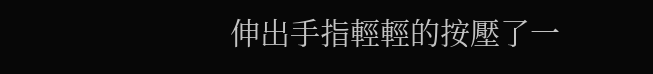伸出手指輕輕的按壓了一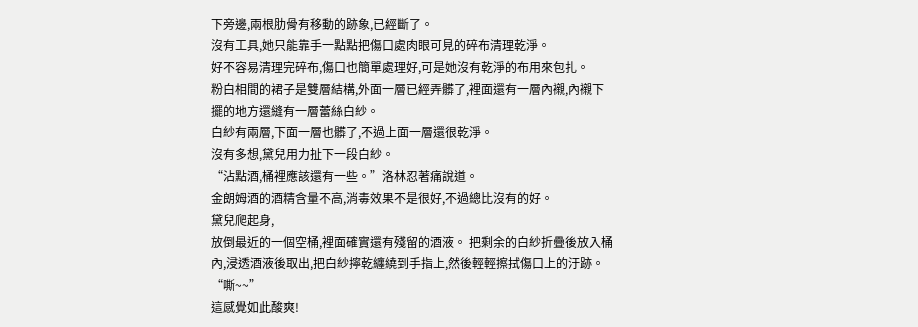下旁邊,兩根肋骨有移動的跡象,已經斷了。
沒有工具,她只能靠手一點點把傷口處肉眼可見的碎布清理乾淨。
好不容易清理完碎布,傷口也簡單處理好,可是她沒有乾淨的布用來包扎。
粉白相間的裙子是雙層結構,外面一層已經弄髒了,裡面還有一層內襯,內襯下擺的地方還縫有一層蕾絲白紗。
白紗有兩層,下面一層也髒了,不過上面一層還很乾淨。
沒有多想,黛兒用力扯下一段白紗。
“沾點酒,桶裡應該還有一些。”洛林忍著痛說道。
金朗姆酒的酒精含量不高,消毒效果不是很好,不過總比沒有的好。
黛兒爬起身,
放倒最近的一個空桶,裡面確實還有殘留的酒液。 把剩余的白紗折疊後放入桶內,浸透酒液後取出,把白紗擰乾纏繞到手指上,然後輕輕擦拭傷口上的汙跡。
“嘶~~”
這感覺如此酸爽!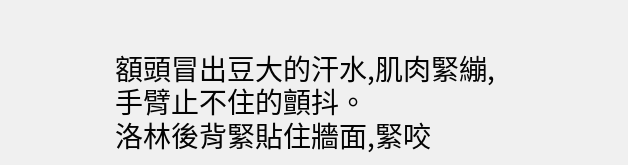額頭冒出豆大的汗水,肌肉緊繃,手臂止不住的顫抖。
洛林後背緊貼住牆面,緊咬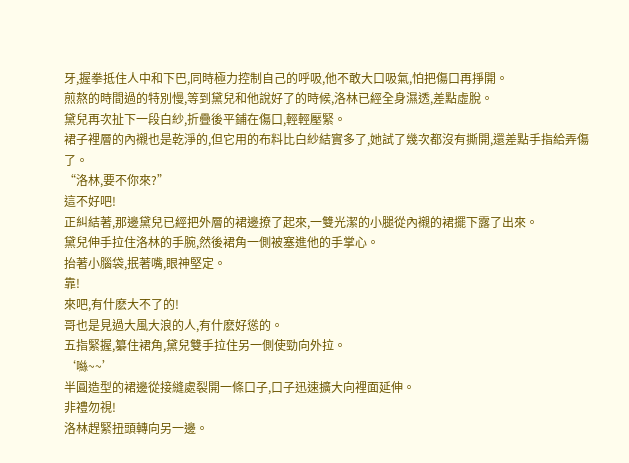牙,握拳抵住人中和下巴,同時極力控制自己的呼吸,他不敢大口吸氣,怕把傷口再掙開。
煎熬的時間過的特別慢,等到黛兒和他說好了的時候,洛林已經全身濕透,差點虛脫。
黛兒再次扯下一段白紗,折疊後平鋪在傷口,輕輕壓緊。
裙子裡層的內襯也是乾淨的,但它用的布料比白紗結實多了,她試了幾次都沒有撕開,還差點手指給弄傷了。
“洛林,要不你來?”
這不好吧!
正糾結著,那邊黛兒已經把外層的裙邊撩了起來,一雙光潔的小腿從內襯的裙擺下露了出來。
黛兒伸手拉住洛林的手腕,然後裙角一側被塞進他的手掌心。
抬著小腦袋,抿著嘴,眼神堅定。
靠!
來吧,有什麽大不了的!
哥也是見過大風大浪的人,有什麽好慫的。
五指緊握,纂住裙角,黛兒雙手拉住另一側使勁向外拉。
‘噝~~’
半圓造型的裙邊從接縫處裂開一條口子,口子迅速擴大向裡面延伸。
非禮勿視!
洛林趕緊扭頭轉向另一邊。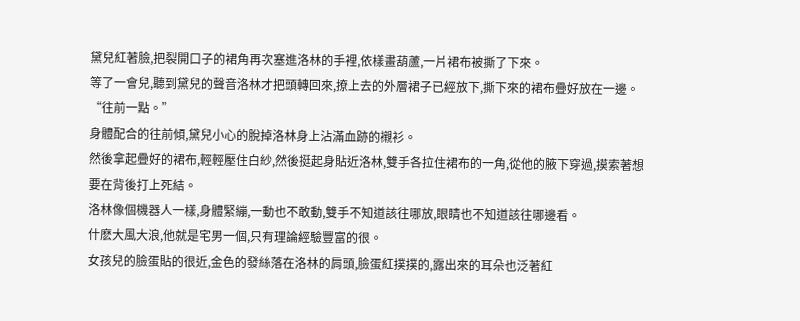黛兒紅著臉,把裂開口子的裙角再次塞進洛林的手裡,依樣畫葫蘆,一片裙布被撕了下來。
等了一會兒,聽到黛兒的聲音洛林才把頭轉回來,撩上去的外層裙子已經放下,撕下來的裙布疊好放在一邊。
“往前一點。”
身體配合的往前傾,黛兒小心的脫掉洛林身上沾滿血跡的襯衫。
然後拿起疊好的裙布,輕輕壓住白紗,然後挺起身貼近洛林,雙手各拉住裙布的一角,從他的腋下穿過,摸索著想要在背後打上死結。
洛林像個機器人一樣,身體緊繃,一動也不敢動,雙手不知道該往哪放,眼睛也不知道該往哪邊看。
什麽大風大浪,他就是宅男一個,只有理論經驗豐富的很。
女孩兒的臉蛋貼的很近,金色的發絲落在洛林的肩頭,臉蛋紅撲撲的,露出來的耳朵也泛著紅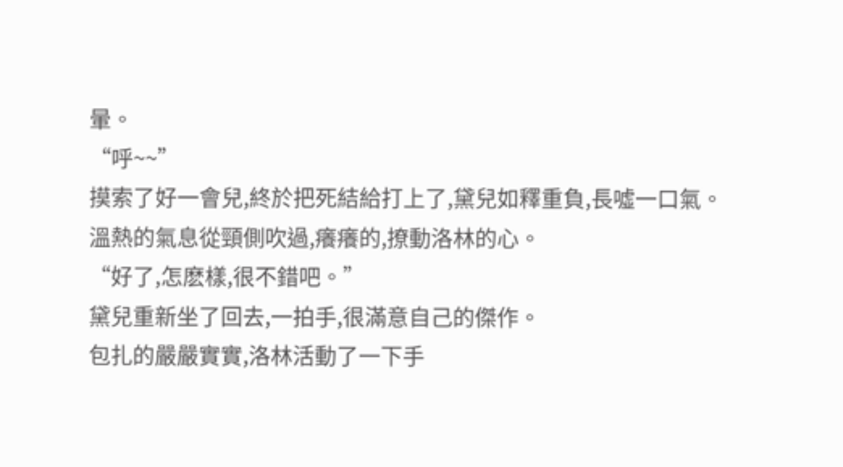暈。
“呼~~”
摸索了好一會兒,終於把死結給打上了,黛兒如釋重負,長噓一口氣。
溫熱的氣息從頸側吹過,癢癢的,撩動洛林的心。
“好了,怎麽樣,很不錯吧。”
黛兒重新坐了回去,一拍手,很滿意自己的傑作。
包扎的嚴嚴實實,洛林活動了一下手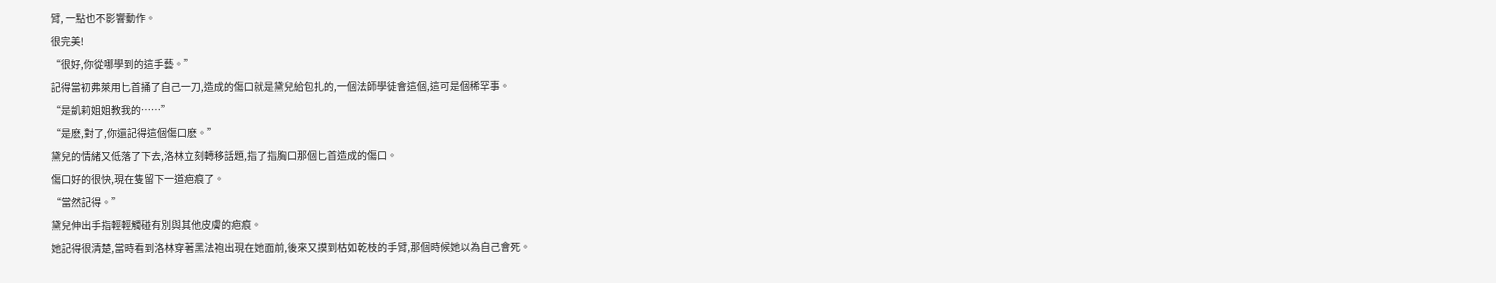臂, 一點也不影響動作。
很完美!
“很好,你從哪學到的這手藝。”
記得當初弗萊用匕首捅了自己一刀,造成的傷口就是黛兒給包扎的,一個法師學徒會這個,這可是個稀罕事。
“是凱莉姐姐教我的……”
“是麽,對了,你還記得這個傷口麽。”
黛兒的情緒又低落了下去,洛林立刻轉移話題,指了指胸口那個匕首造成的傷口。
傷口好的很快,現在隻留下一道疤痕了。
“當然記得。”
黛兒伸出手指輕輕觸碰有別與其他皮膚的疤痕。
她記得很清楚,當時看到洛林穿著黑法袍出現在她面前,後來又摸到枯如乾枝的手臂,那個時候她以為自己會死。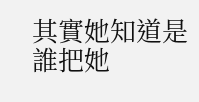其實她知道是誰把她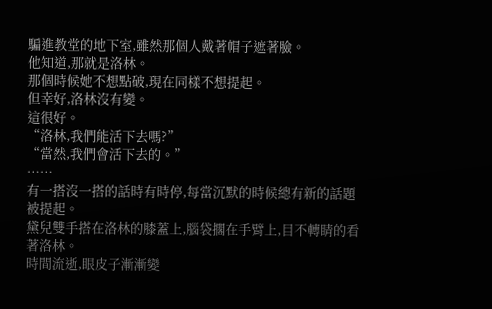騙進教堂的地下室,雖然那個人戴著帽子遮著臉。
他知道,那就是洛林。
那個時候她不想點破,現在同樣不想提起。
但幸好,洛林沒有變。
這很好。
“洛林,我們能活下去嗎?”
“當然,我們會活下去的。”
……
有一搭沒一搭的話時有時停,每當沉默的時候總有新的話題被提起。
黛兒雙手搭在洛林的膝蓋上,腦袋擱在手臂上,目不轉睛的看著洛林。
時間流逝,眼皮子漸漸變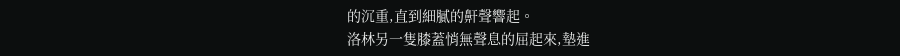的沉重,直到細膩的鼾聲響起。
洛林另一隻膝蓋悄無聲息的屈起來,墊進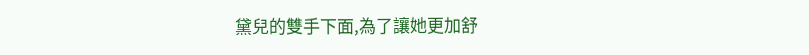黛兒的雙手下面,為了讓她更加舒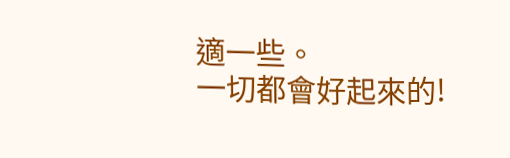適一些。
一切都會好起來的!